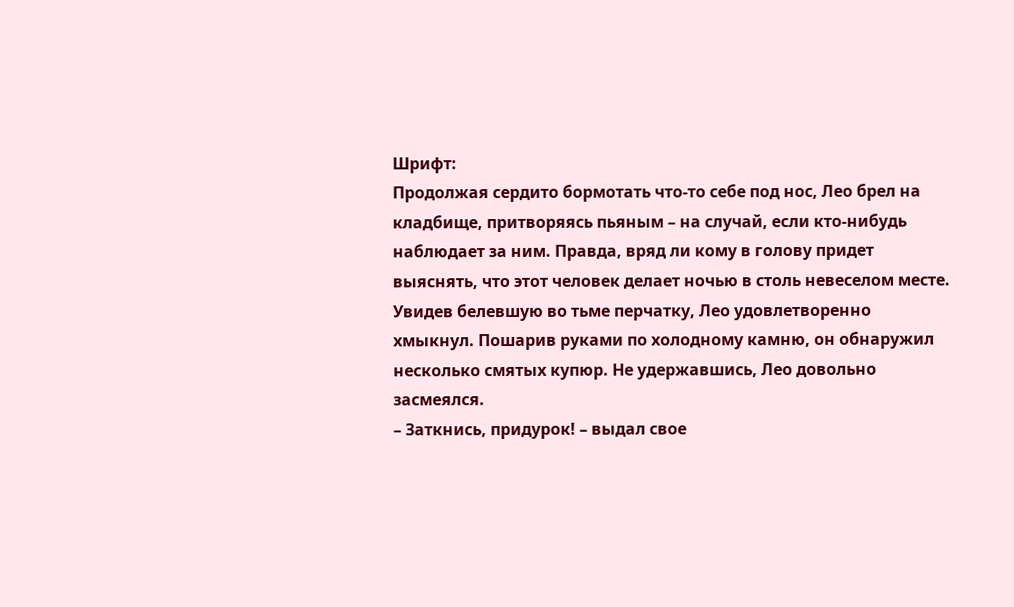Шрифт:
Продолжая сердито бормотать что-то себе под нос, Лео брел на кладбище, притворяясь пьяным – на случай, если кто-нибудь наблюдает за ним. Правда, вряд ли кому в голову придет выяснять, что этот человек делает ночью в столь невеселом месте.
Увидев белевшую во тьме перчатку, Лео удовлетворенно хмыкнул. Пошарив руками по холодному камню, он обнаружил несколько смятых купюр. Не удержавшись, Лео довольно засмеялся.
– Заткнись, придурок! – выдал свое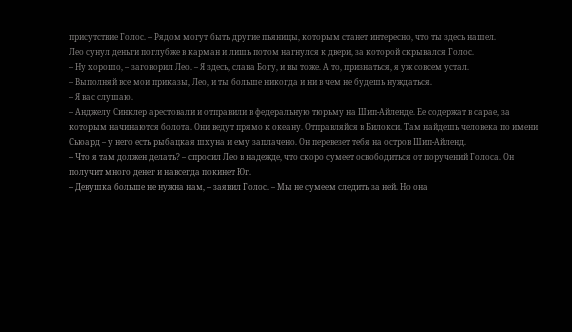присутствие Голос. – Рядом могут быть другие пьяницы, которым станет интересно, что ты здесь нашел.
Лео сунул деньги поглубже в карман и лишь потом нагнулся к двери, за которой скрывался Голос.
– Ну хорошо, – заговорил Лео. – Я здесь, слава Богу, и вы тоже. А то, признаться, я уж совсем устал.
– Выполняй все мои приказы, Лео, и ты больше никогда и ни в чем не будешь нуждаться.
– Я вас слушаю.
– Анджелу Синклер арестовали и отправили в федеральную тюрьму на Шип-Айленде. Ее содержат в сарае, за которым начинаются болота. Они ведут прямо к океану. Отправляйся в Билокси. Там найдешь человека по имени Сьюард – у него есть рыбацкая шхуна и ему заплачено. Он перевезет тебя на остров Шип-Айленд.
– Что я там должен делать? – спросил Лео в надежде, что скоро сумеет освободиться от поручений Голоса. Он получит много денег и навсегда покинет Юг.
– Девушка больше не нужна нам, – заявил Голос. – Мы не сумеем следить за ней. Но она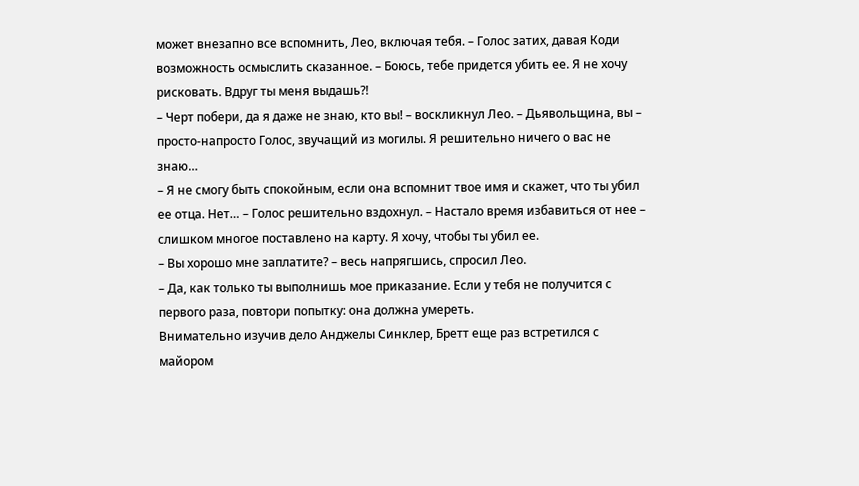может внезапно все вспомнить, Лео, включая тебя. – Голос затих, давая Коди возможность осмыслить сказанное. – Боюсь, тебе придется убить ее. Я не хочу рисковать. Вдруг ты меня выдашь?!
– Черт побери, да я даже не знаю, кто вы! – воскликнул Лео. – Дьявольщина, вы – просто-напросто Голос, звучащий из могилы. Я решительно ничего о вас не знаю…
– Я не смогу быть спокойным, если она вспомнит твое имя и скажет, что ты убил ее отца. Нет… – Голос решительно вздохнул. – Настало время избавиться от нее – слишком многое поставлено на карту. Я хочу, чтобы ты убил ее.
– Вы хорошо мне заплатите? – весь напрягшись, спросил Лео.
– Да, как только ты выполнишь мое приказание. Если у тебя не получится с первого раза, повтори попытку: она должна умереть.
Внимательно изучив дело Анджелы Синклер, Бретт еще раз встретился с майором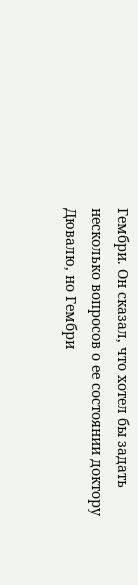Гембри. Он сказал, что хотел бы задать несколько вопросов о ее состоянии доктору Дювалю, но Гембри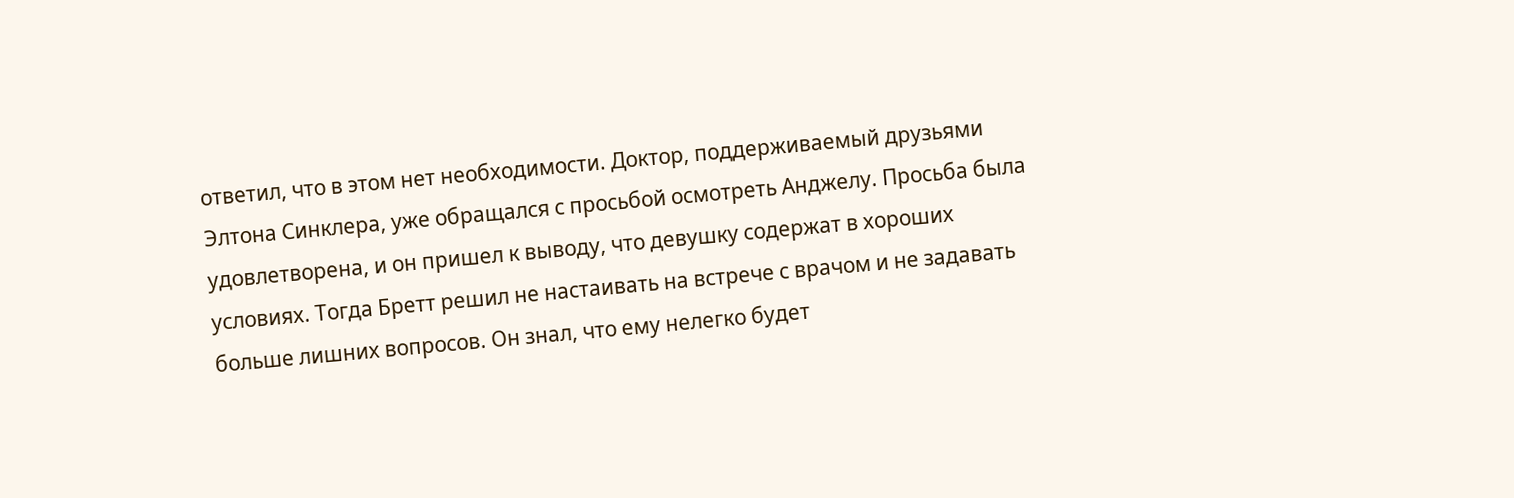ответил, что в этом нет необходимости. Доктор, поддерживаемый друзьями Элтона Синклера, уже обращался с просьбой осмотреть Анджелу. Просьба была удовлетворена, и он пришел к выводу, что девушку содержат в хороших условиях. Тогда Бретт решил не настаивать на встрече с врачом и не задавать больше лишних вопросов. Он знал, что ему нелегко будет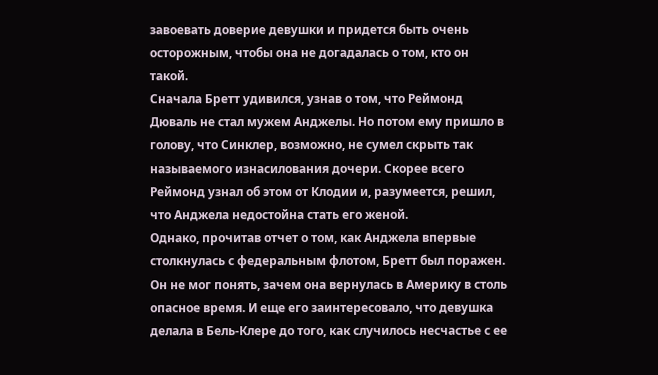завоевать доверие девушки и придется быть очень осторожным, чтобы она не догадалась о том, кто он такой.
Сначала Бретт удивился, узнав о том, что Реймонд Дюваль не стал мужем Анджелы. Но потом ему пришло в голову, что Синклер, возможно, не сумел скрыть так называемого изнасилования дочери. Скорее всего Реймонд узнал об этом от Клодии и, разумеется, решил, что Анджела недостойна стать его женой.
Однако, прочитав отчет о том, как Анджела впервые столкнулась с федеральным флотом, Бретт был поражен. Он не мог понять, зачем она вернулась в Америку в столь опасное время. И еще его заинтересовало, что девушка делала в Бель-Клере до того, как случилось несчастье с ее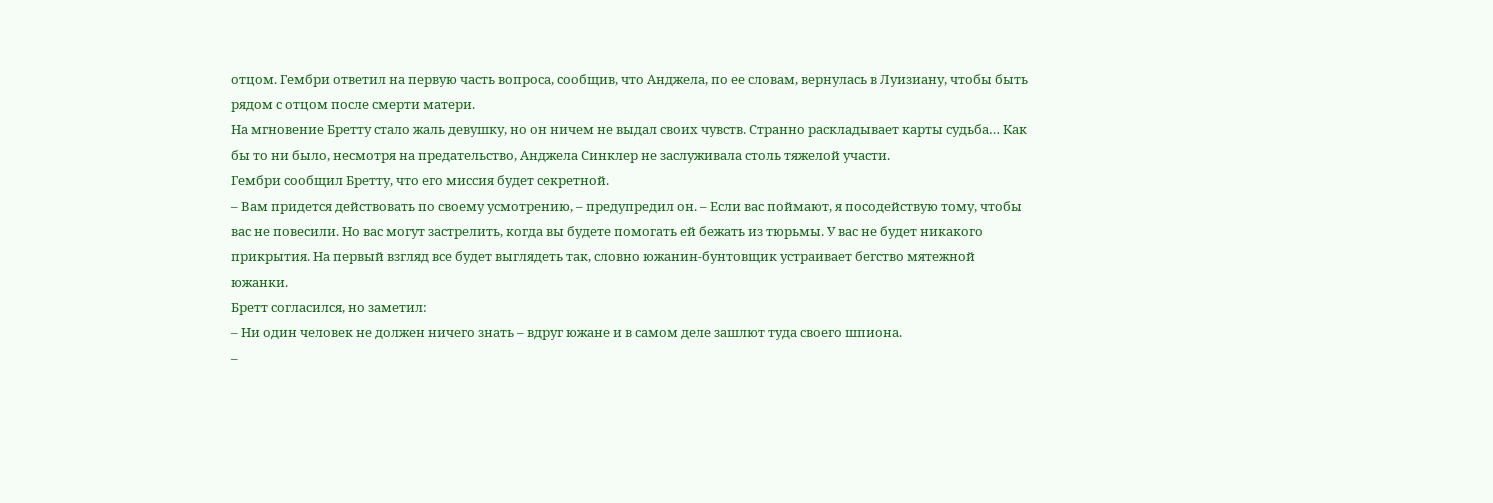отцом. Гембри ответил на первую часть вопроса, сообщив, что Анджела, по ее словам, вернулась в Луизиану, чтобы быть рядом с отцом после смерти матери.
На мгновение Бретту стало жаль девушку, но он ничем не выдал своих чувств. Странно раскладывает карты судьба… Как бы то ни было, несмотря на предательство, Анджела Синклер не заслуживала столь тяжелой участи.
Гембри сообщил Бретту, что его миссия будет секретной.
– Вам придется действовать по своему усмотрению, – предупредил он. – Если вас поймают, я посодействую тому, чтобы вас не повесили. Но вас могут застрелить, когда вы будете помогать ей бежать из тюрьмы. У вас не будет никакого прикрытия. На первый взгляд все будет выглядеть так, словно южанин-бунтовщик устраивает бегство мятежной южанки.
Бретт согласился, но заметил:
– Ни один человек не должен ничего знать – вдруг южане и в самом деле зашлют туда своего шпиона.
–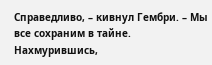Справедливо, – кивнул Гембри. – Мы все сохраним в тайне.
Нахмурившись,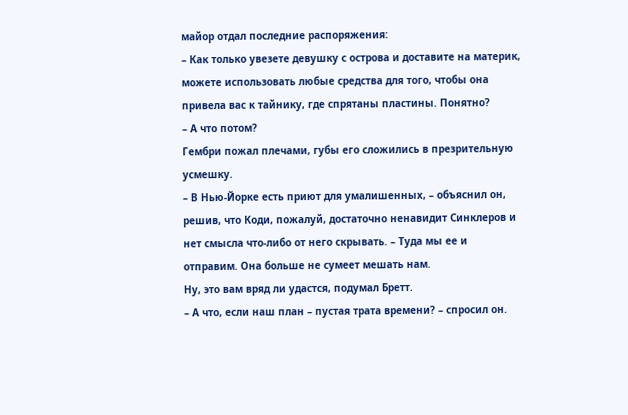майор отдал последние распоряжения:
– Как только увезете девушку с острова и доставите на материк, можете использовать любые средства для того, чтобы она привела вас к тайнику, где спрятаны пластины. Понятно?
– А что потом?
Гембри пожал плечами, губы его сложились в презрительную усмешку.
– В Нью-Йорке есть приют для умалишенных, – объяснил он, решив, что Коди, пожалуй, достаточно ненавидит Синклеров и нет смысла что-либо от него скрывать. – Туда мы ее и отправим. Она больше не сумеет мешать нам.
Ну, это вам вряд ли удастся, подумал Бретт.
– А что, если наш план – пустая трата времени? – спросил он.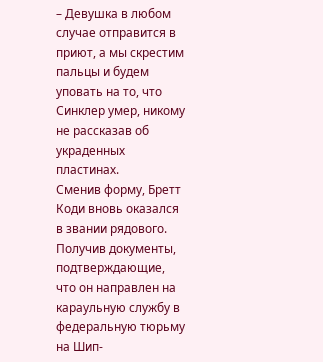– Девушка в любом случае отправится в приют, а мы скрестим пальцы и будем уповать на то, что Синклер умер, никому не рассказав об украденных пластинах.
Сменив форму, Бретт Коди вновь оказался в звании рядового. Получив документы, подтверждающие, что он направлен на караульную службу в федеральную тюрьму на Шип-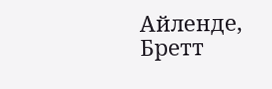Айленде, Бретт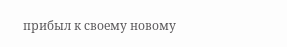прибыл к своему новому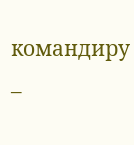командиру –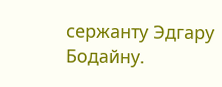сержанту Эдгару Бодайну.